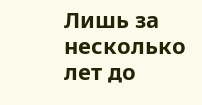Лишь за несколько лет до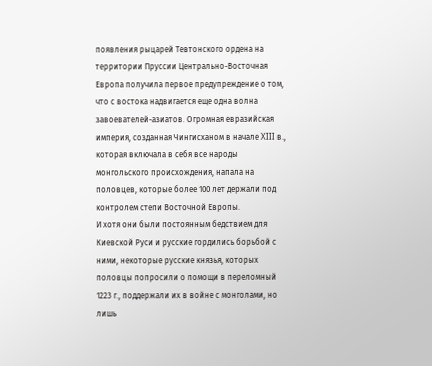появления рыцарей Тевтонского ордена на территории Пруссии Центрально-Восточная Европа получила первое предупреждение о том, что с востока надвигается еще одна волна завоевателей-азиатов. Огромная евразийская империя, созданная Чингисханом в начале XIII в., которая включала в себя все народы монгольского происхождения, напала на половцев, которые более 100 лет держали под контролем степи Восточной Европы.
И хотя они были постоянным бедствием для Киевской Руси и русские гордились борьбой с ними, некоторые русские князья, которых половцы попросили о помощи в переломный 1223 г., поддержали их в войне с монголами, но лишь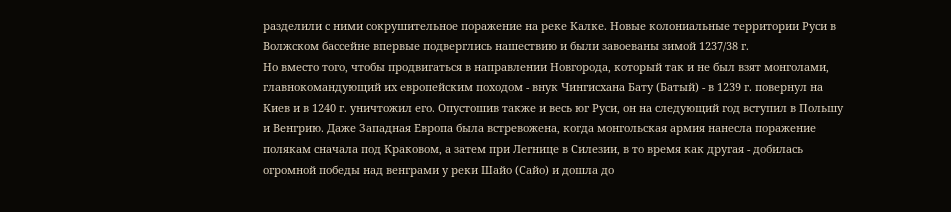разделили с ними сокрушительное поражение на реке Калке. Новые колониальные территории Руси в Волжском бассейне впервые подверглись нашествию и были завоеваны зимой 1237/38 г.
Но вместо того, чтобы продвигаться в направлении Новгорода, который так и не был взят монголами, главнокомандующий их европейским походом - внук Чингисхана Бату (Батый) - в 1239 г. повернул на Киев и в 1240 г. уничтожил его. Опустошив также и весь юг Руси, он на следующий год вступил в Польшу и Венгрию. Даже Западная Европа была встревожена, когда монгольская армия нанесла поражение полякам сначала под Краковом, а затем при Легнице в Силезии, в то время как другая - добилась огромной победы над венграми у реки Шайо (Сайо) и дошла до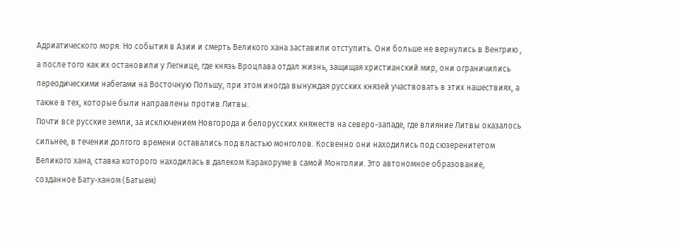Адриатического моря. Но события в Азии и смерть Великого хана заставили отступить. Они больше не вернулись в Венгрию , а после того как их остановили у Легнице, где князь Вроцлава отдал жизнь, защищая христианский мир, они ограничились переодическими набегами на Восточную Польшу, при этом иногда вынуждая русских князей участвовать в этих нашествиях, а также в тех, которые были направлены против Литвы.
Почти все русские земли, за исключением Новгорода и белорусских княжеств на северо-западе, где влияние Литвы оказалось сильнее, в течении долгого времени оставались под властью монголов. Косвенно они находились под сюзеренитетом Великого хана, ставка которого находилась в далеком Каракоруме в самой Монголии. Это автономное образование, созданное Бату-ханом (Батыем)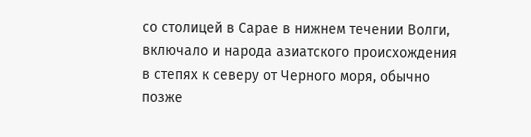со столицей в Сарае в нижнем течении Волги, включало и народа азиатского происхождения в степях к северу от Черного моря, обычно позже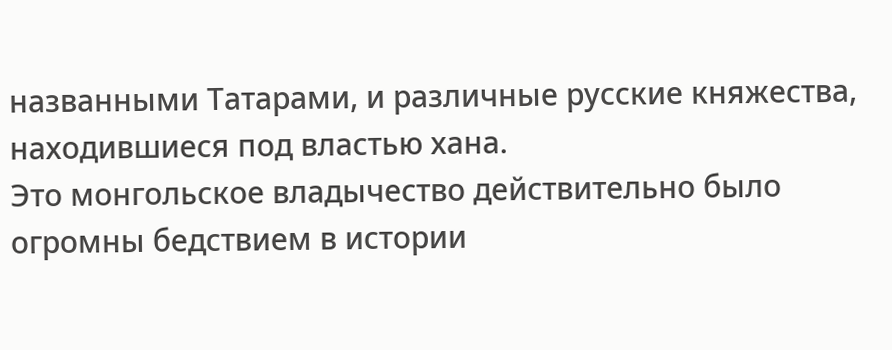названными Татарами, и различные русские княжества, находившиеся под властью хана.
Это монгольское владычество действительно было огромны бедствием в истории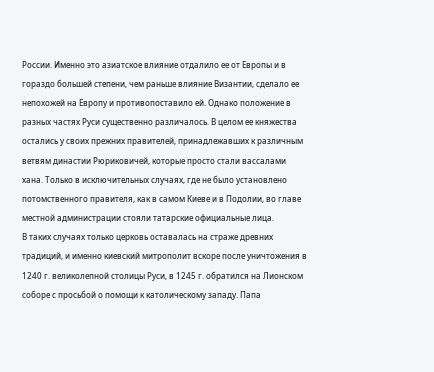России. Именно это азиатское влияние отдалило ее от Европы и в гораздо большей степени, чем раньше влияние Византии, сделало ее непохожей на Европу и противопоставило ей. Однако положение в разных частях Руси существенно различалось. В целом ее княжества остались у своих прежних правителей, принадлежавших к различным ветвям династии Рюриковичей, которые просто стали вассалами хана. Только в исключительных случаях, где не было установлено потомственного правителя, как в самом Киеве и в Подолии, во главе местной администрации стояли татарские официальные лица.
В таких случаях только церковь оставалась на страже древних традиций, и именно киевский митрополит вскоре после уничтожения в 1240 г. великолепной столицы Руси, в 1245 г. обратился на Лионском соборе с просьбой о помощи к католическому западу. Папа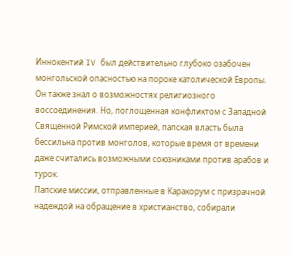Иннокентий IV был действительно глубоко озабочен монгольской опасностью на пороке католической Европы. Он также знал о возможностях религиозного воссоединения. Но, поглощенная конфликтом с Западной Священной Римской империей, папская власть была бессильна против монголов, которые время от времени даже считались возможными союзниками против арабов и турок.
Папские миссии, отправленные в Каракорум с призрачной надеждой на обращение в христианство, собирали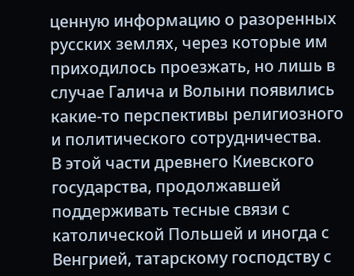ценную информацию о разоренных русских землях, через которые им приходилось проезжать, но лишь в случае Галича и Волыни появились какие-то перспективы религиозного и политического сотрудничества.
В этой части древнего Киевского государства, продолжавшей поддерживать тесные связи с католической Польшей и иногда с Венгрией, татарскому господству с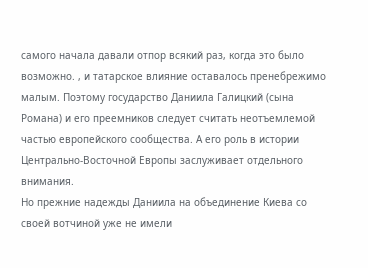самого начала давали отпор всякий раз, когда это было возможно. , и татарское влияние оставалось пренебрежимо малым. Поэтому государство Даниила Галицкий (сына Романа) и его преемников следует считать неотъемлемой частью европейского сообщества. А его роль в истории Центрально-Восточной Европы заслуживает отдельного внимания.
Но прежние надежды Даниила на объединение Киева со своей вотчиной уже не имели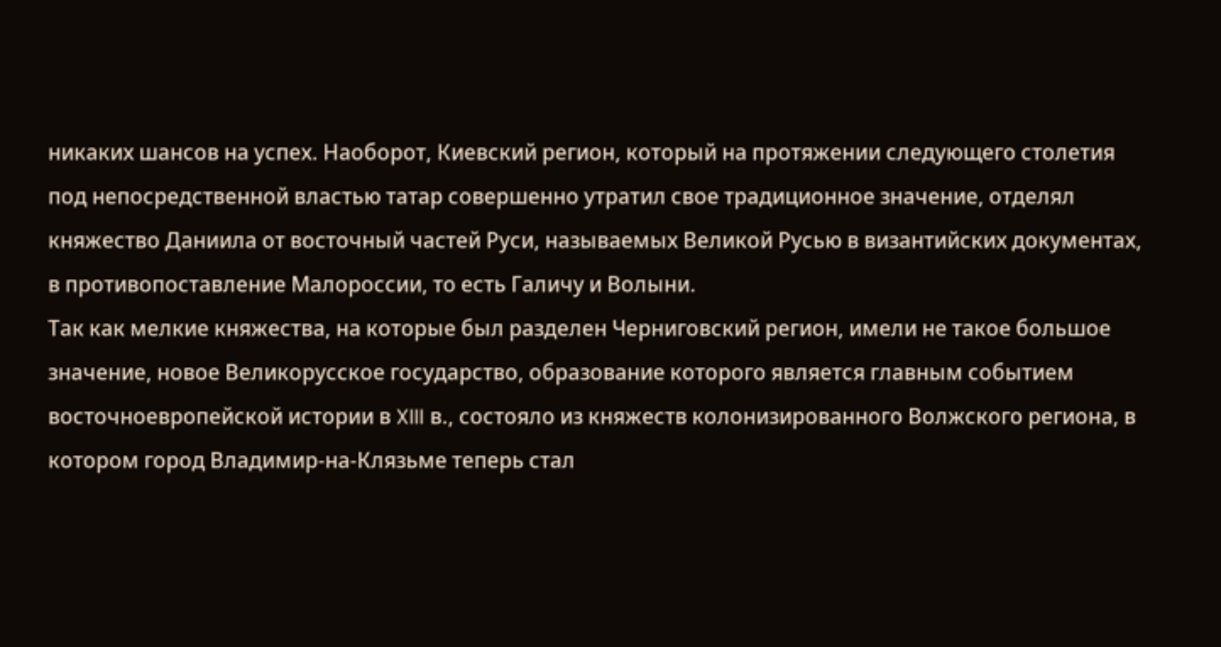никаких шансов на успех. Наоборот, Киевский регион, который на протяжении следующего столетия под непосредственной властью татар совершенно утратил свое традиционное значение, отделял княжество Даниила от восточный частей Руси, называемых Великой Русью в византийских документах, в противопоставление Малороссии, то есть Галичу и Волыни.
Так как мелкие княжества, на которые был разделен Черниговский регион, имели не такое большое значение, новое Великорусское государство, образование которого является главным событием восточноевропейской истории в XIII в., состояло из княжеств колонизированного Волжского региона, в котором город Владимир-на-Клязьме теперь стал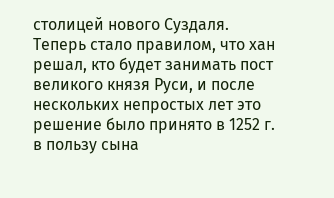столицей нового Суздаля.
Теперь стало правилом, что хан решал, кто будет занимать пост великого князя Руси, и после нескольких непростых лет это решение было принято в 1252 г. в пользу сына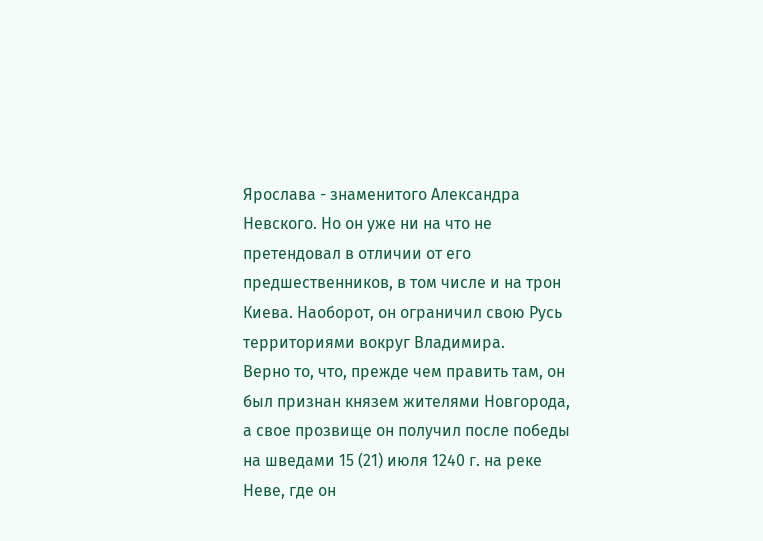Ярослава - знаменитого Александра Невского. Но он уже ни на что не претендовал в отличии от его предшественников, в том числе и на трон Киева. Наоборот, он ограничил свою Русь территориями вокруг Владимира.
Верно то, что, прежде чем править там, он был признан князем жителями Новгорода, а свое прозвище он получил после победы на шведами 15 (21) июля 1240 г. на реке Неве, где он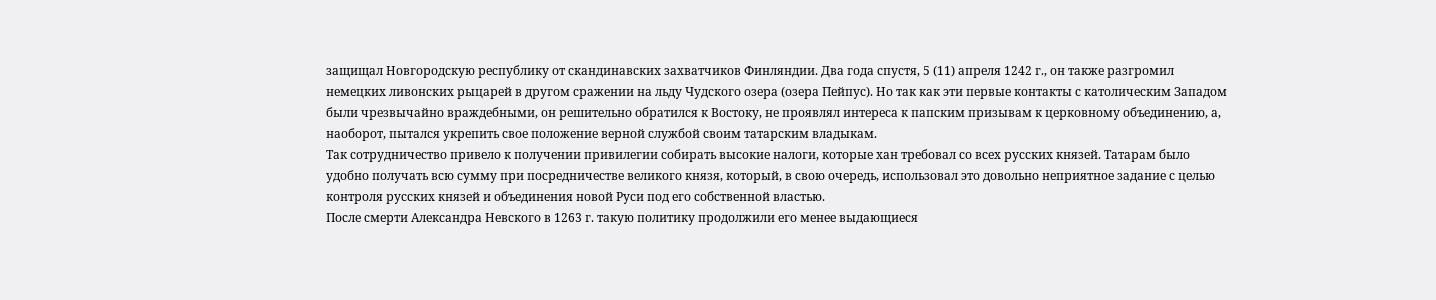защищал Новгородскую республику от скандинавских захватчиков Финляндии. Два года спустя, 5 (11) апреля 1242 г., он также разгромил немецких ливонских рыцарей в другом сражении на льду Чудского озера (озера Пейпус). Но так как эти первые контакты с католическим Западом были чрезвычайно враждебными, он решительно обратился к Востоку, не проявлял интереса к папским призывам к церковному объединению, а, наоборот, пытался укрепить свое положение верной службой своим татарским владыкам.
Так сотрудничество привело к получении привилегии собирать высокие налоги, которые хан требовал со всех русских князей. Татарам было удобно получать всю сумму при посредничестве великого князя, который, в свою очередь, использовал это довольно неприятное задание с целью контроля русских князей и объединения новой Руси под его собственной властью.
После смерти Александра Невского в 1263 г. такую политику продолжили его менее выдающиеся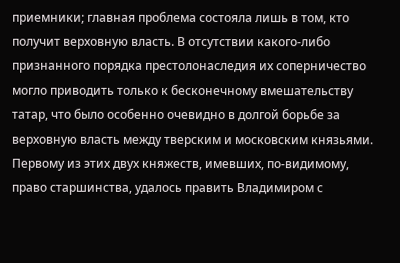приемники; главная проблема состояла лишь в том, кто получит верховную власть. В отсутствии какого-либо признанного порядка престолонаследия их соперничество могло приводить только к бесконечному вмешательству татар, что было особенно очевидно в долгой борьбе за верховную власть между тверским и московским князьями.
Первому из этих двух княжеств, имевших, по-видимому, право старшинства, удалось править Владимиром с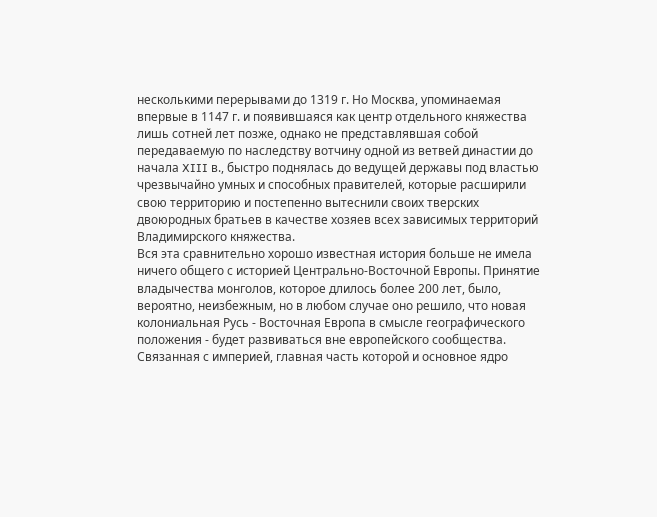несколькими перерывами до 1319 г. Но Москва, упоминаемая впервые в 1147 г. и появившаяся как центр отдельного княжества лишь сотней лет позже, однако не представлявшая собой передаваемую по наследству вотчину одной из ветвей династии до начала XIII в., быстро поднялась до ведущей державы под властью чрезвычайно умных и способных правителей, которые расширили свою территорию и постепенно вытеснили своих тверских двоюродных братьев в качестве хозяев всех зависимых территорий Владимирского княжества.
Вся эта сравнительно хорошо известная история больше не имела ничего общего с историей Центрально-Восточной Европы. Принятие владычества монголов, которое длилось более 200 лет, было, вероятно, неизбежным, но в любом случае оно решило, что новая колониальная Русь - Восточная Европа в смысле географического положения - будет развиваться вне европейского сообщества. Связанная с империей, главная часть которой и основное ядро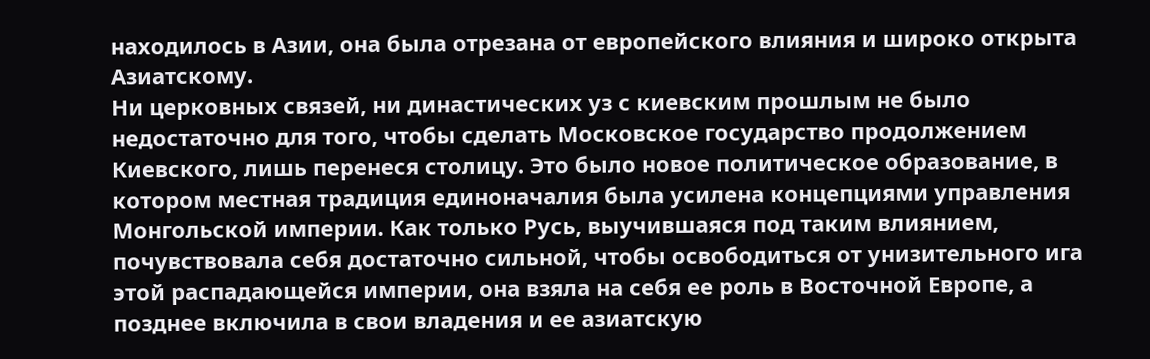находилось в Азии, она была отрезана от европейского влияния и широко открыта Азиатскому.
Ни церковных связей, ни династических уз с киевским прошлым не было недостаточно для того, чтобы сделать Московское государство продолжением Киевского, лишь перенеся столицу. Это было новое политическое образование, в котором местная традиция единоначалия была усилена концепциями управления Монгольской империи. Как только Русь, выучившаяся под таким влиянием, почувствовала себя достаточно сильной, чтобы освободиться от унизительного ига этой распадающейся империи, она взяла на себя ее роль в Восточной Европе, а позднее включила в свои владения и ее азиатскую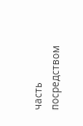часть посредством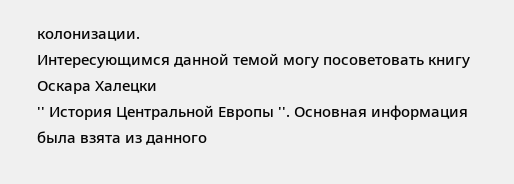колонизации.
Интересующимся данной темой могу посоветовать книгу Оскара Халецки
'' История Центральной Европы ''. Основная информация была взята из данного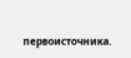первоисточника.